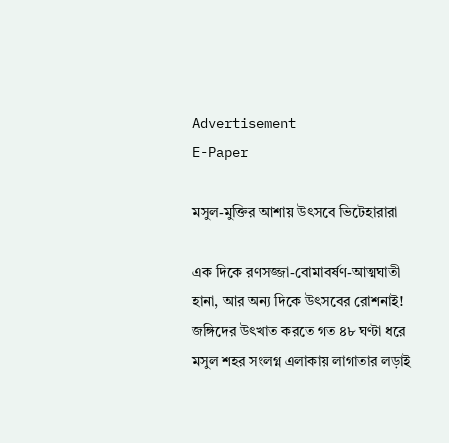Advertisement
E-Paper

মসুল-মুক্তির আশায় উৎসবে ভিটেহারারা

এক দিকে রণসজ্জা-বোমাবর্ষণ-আত্মঘাতী হানা, আর অন্য দিকে উৎসবের রোশনাই! জঙ্গিদের উৎখাত করতে গত ৪৮ ঘণ্টা ধরে মসুল শহর সংলগ্ন এলাকায় লাগাতার লড়াই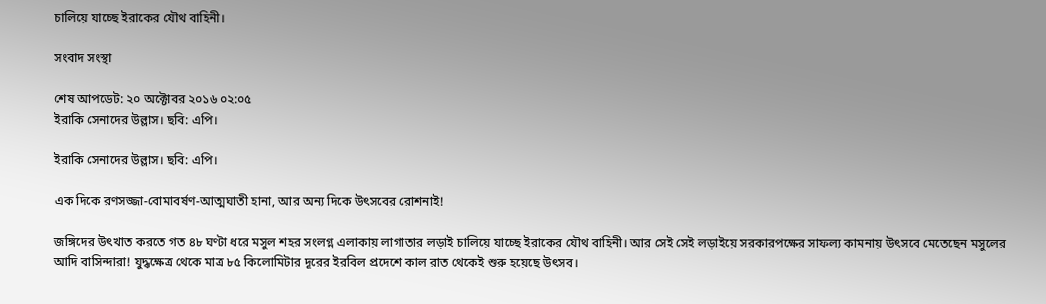চালিয়ে যাচ্ছে ইরাকের যৌথ বাহিনী।

সংবাদ সংস্থা

শেষ আপডেট: ২০ অক্টোবর ২০১৬ ০২:০৫
ইরাকি সেনাদের উল্লাস। ছবি: এপি।

ইরাকি সেনাদের উল্লাস। ছবি: এপি।

এক দিকে রণসজ্জা-বোমাবর্ষণ-আত্মঘাতী হানা, আর অন্য দিকে উৎসবের রোশনাই!

জঙ্গিদের উৎখাত করতে গত ৪৮ ঘণ্টা ধরে মসুল শহর সংলগ্ন এলাকায় লাগাতার লড়াই চালিয়ে যাচ্ছে ইরাকের যৌথ বাহিনী। আর সেই সেই লড়াইয়ে সরকারপক্ষের সাফল্য কামনায় উৎসবে মেতেছেন মসুলের আদি বাসিন্দারা! যুদ্ধক্ষেত্র থেকে মাত্র ৮৫ কিলোমিটার দূরের ইরবিল প্রদেশে কাল রাত থেকেই শুরু হয়েছে উৎসব।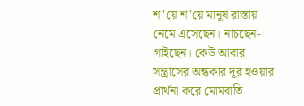শ’য়ে শ’য়ে মানুষ রাস্তায় নেমে এসেছেন। নাচছেন-গাইছেন। কেউ আবার সন্ত্রাসের অন্ধকার দূর হওয়ার প্রার্থনা করে মোমবাতি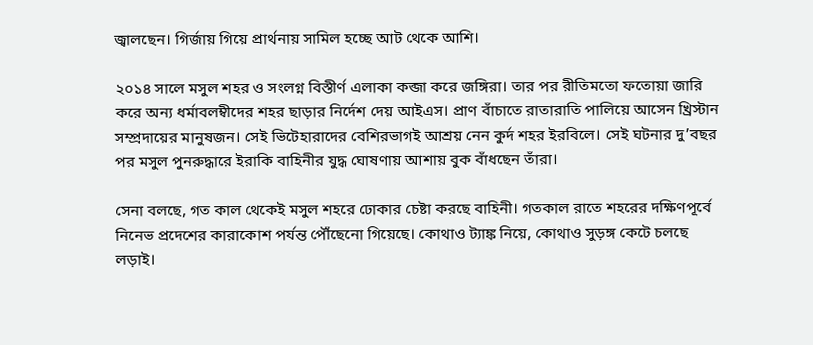জ্বালছেন। গির্জায় গিয়ে প্রার্থনায় সামিল হচ্ছে আট থেকে আশি।

২০১৪ সালে মসুল শহর ও সংলগ্ন বিস্তীর্ণ এলাকা কব্জা করে জঙ্গিরা। তার পর রীতিমতো ফতোয়া জারি করে অন্য ধর্মাবলম্বীদের শহর ছাড়ার নির্দেশ দেয় আইএস। প্রাণ বাঁচাতে রাতারাতি পালিয়ে আসেন খ্রিস্টান সম্প্রদায়ের মানুষজন। সেই ভিটেহারাদের বেশিরভাগই আশ্রয় নেন কুর্দ শহর ইরবিলে। সেই ঘটনার দু’বছর পর মসুল পুনরুদ্ধারে ইরাকি বাহিনীর যুদ্ধ ঘোষণায় আশায় বুক বাঁধছেন তাঁরা।

সেনা বলছে, গত কাল থেকেই মসুল শহরে ঢোকার চেষ্টা করছে বাহিনী। গতকাল রাতে শহরের দক্ষিণপূর্বে নিনেভ প্রদেশের কারাকোশ পর্যন্ত পৌঁছেনো গিয়েছে। কোথাও ট্যাঙ্ক নিয়ে, কোথাও সুড়ঙ্গ কেটে চলছে লড়াই।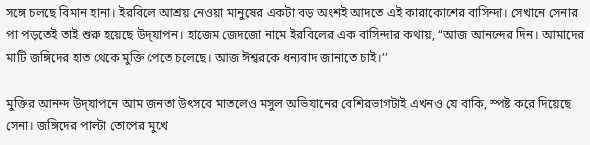সঙ্গে চলছে বিমান হানা। ইরবিলে আশ্রয় নেওয়া মানুষের একটা বড় অংশই আদতে এই কারাকোশের বাসিন্দা। সেখানে সেনার পা পড়তেই তাই শুরু হয়েছে উদ্‌যাপন। হাজেম জেদজো নামে ইরবিলের এক বাসিন্দার কথায়, ‘‘আজ আনন্দের দিন। আমাদের মাটি জঙ্গিদের হাত থেকে মুক্তি পেতে চলেছে। আজ ঈশ্বরকে ধন্যবাদ জানাতে চাই।’’

মুক্তির আনন্দ উদ্‌যাপনে আম জনতা উৎসবে মাতলেও মসুল অভিযানের বেশিরভাগটাই এখনও যে বাকি, স্পষ্ট করে দিয়েছে সেনা। জঙ্গিদের পাল্টা তোপের মুখে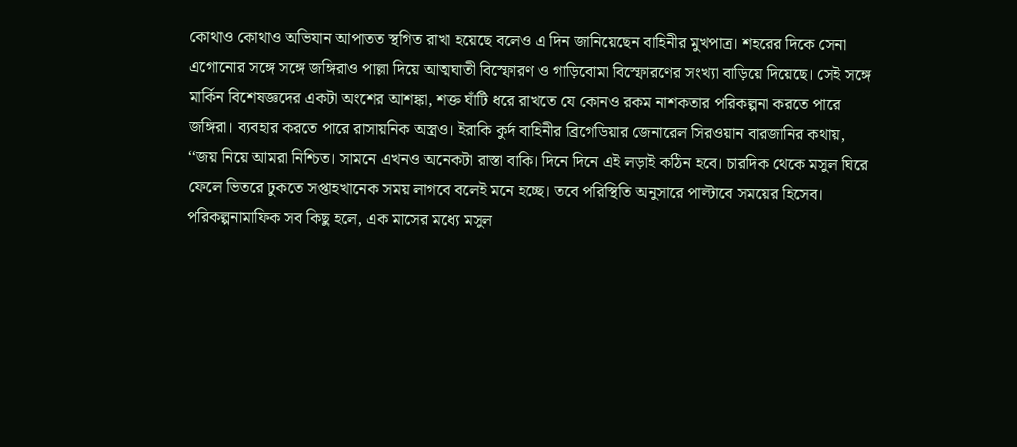কোথাও কোথাও অভিযান আপাতত স্থগিত রাখা হয়েছে বলেও এ দিন জানিয়েছেন বাহিনীর মুখপাত্র। শহরের দিকে সেনা এগোনোর সঙ্গে সঙ্গে জঙ্গিরাও পাল্লা দিয়ে আত্মঘাতী বিস্ফোরণ ও গাড়িবোমা বিস্ফোরণের সংখ্যা বাড়িয়ে দিয়েছে। সেই সঙ্গে মার্কিন বিশেষজ্ঞদের একটা অংশের আশঙ্কা, শক্ত ঘাঁটি ধরে রাখতে যে কোনও রকম নাশকতার পরিকল্পনা করতে পারে জঙ্গিরা। ব্যবহার করতে পারে রাসায়নিক অস্ত্রও। ইরাকি কুর্দ বাহিনীর ব্রিগেডিয়ার জেনারেল সিরওয়ান বারজানির কথায়, ‘‘জয় নিয়ে আমরা নিশ্চিত। সামনে এখনও অনেকটা রাস্তা বাকি। দিনে দিনে এই লড়াই কঠিন হবে। চারদিক থেকে মসুল ঘিরে ফেলে ভিতরে ঢুকতে সপ্তাহখানেক সময় লাগবে বলেই মনে হচ্ছে। তবে পরিস্থিতি অনুসারে পাল্টাবে সময়ের হিসেব। পরিকল্পনামাফিক সব কিছু হলে, এক মাসের মধ্যে মসুল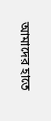আমাদের হাতে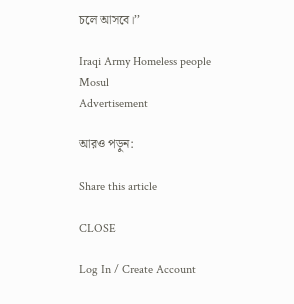চলে আসবে।’’

Iraqi Army Homeless people Mosul
Advertisement

আরও পড়ুন:

Share this article

CLOSE

Log In / Create Account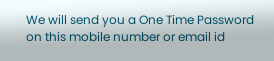We will send you a One Time Password on this mobile number or email id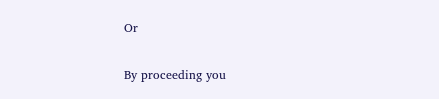Or

By proceeding you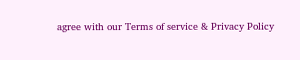agree with our Terms of service & Privacy Policy